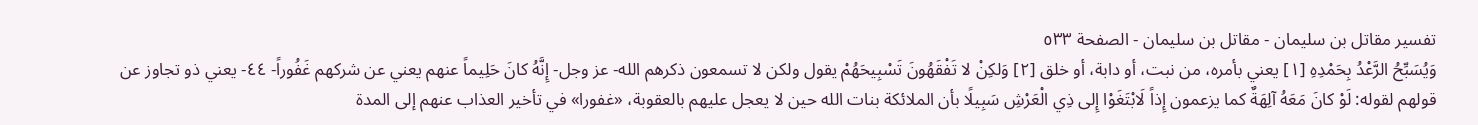تفسير مقاتل بن سليمان - مقاتل بن سليمان - الصفحة ٥٣٣
وَيُسَبِّحُ الرَّعْدُ بِحَمْدِهِ [١] يعني بأمره، من نبت، أو دابة، أو خلق [٢] وَلكِنْ لا تَفْقَهُونَ تَسْبِيحَهُمْ يقول ولكن لا تسمعون ذكرهم الله- عز وجل- إِنَّهُ كانَ حَلِيماً عنهم يعني عن شركهم غَفُوراً- ٤٤- يعني ذو تجاوز عن قولهم لقوله: لَوْ كانَ مَعَهُ آلِهَةٌ كما يزعمون إِذاً لَابْتَغَوْا إِلى ذِي الْعَرْشِ سَبِيلًا بأن الملائكة بنات الله حين لا يعجل عليهم بالعقوبة، «غفورا» في تأخير العذاب عنهم إلى المدة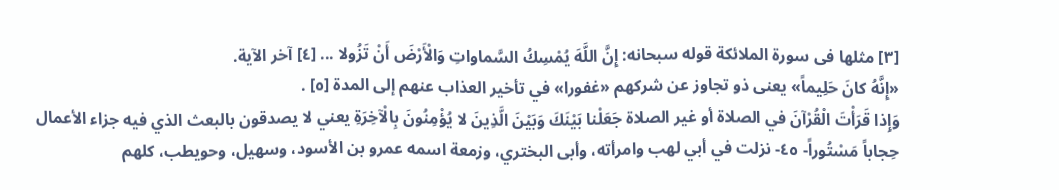[٣] مثلها فى سورة الملائكة قوله سبحانه: إِنَّ اللَّهَ يُمْسِكُ السَّماواتِ وَالْأَرْضَ أَنْ تَزُولا ... [٤] آخر الآية.
«إِنَّهُ كانَ حَلِيماً» يعنى ذو تجاوز عن شركهم «غفورا» في تأخير العذاب عنهم إلى المدة [٥] .
وَإِذا قَرَأْتَ الْقُرْآنَ في الصلاة أو غير الصلاة جَعَلْنا بَيْنَكَ وَبَيْنَ الَّذِينَ لا يُؤْمِنُونَ بِالْآخِرَةِ يعني لا يصدقون بالبعث الذي فيه جزاء الأعمال حِجاباً مَسْتُوراً- ٤٥- نزلت في أبي لهب وامرأته، وأبى البختري، وزمعة اسمه عمرو بن الأسود، وسهيل، وحويطب، كلهم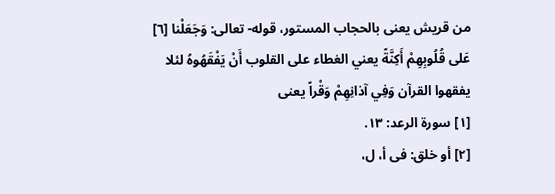من قريش يعنى بالحجاب المستور، قوله- تعالى: وَجَعَلْنا [٦] عَلى قُلُوبِهِمْ أَكِنَّةً يعني الغطاء على القلوب أَنْ يَفْقَهُوهُ لئلا يفقهوا القرآن وَفِي آذانِهِمْ وَقْراً يعنى
[١] سورة الرعد: ١٣.
[٢] أو خلق: فى أ، ل،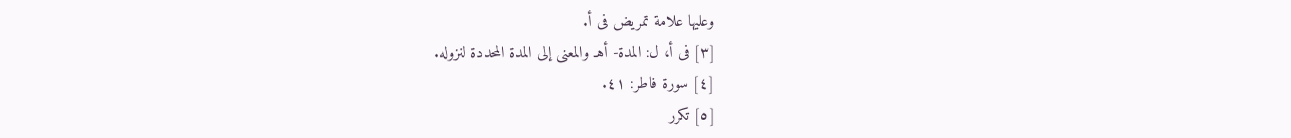وعليها علامة تمريض فى أ.
[٣] فى أ، ل: المدة- أهـ والمعنى إلى المدة المحددة لنزوله.
[٤] سورة فاطر: ٤١.
[٥] تكرر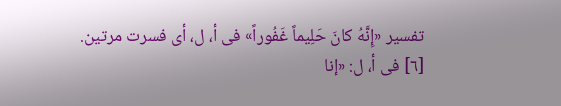تفسير «إِنَّهُ كانَ حَلِيماً غَفُوراً» فى أ، ل، أى فسرت مرتين.
[٦] فى أ، ل: «إنا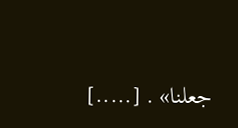جعلنا» . [.....]